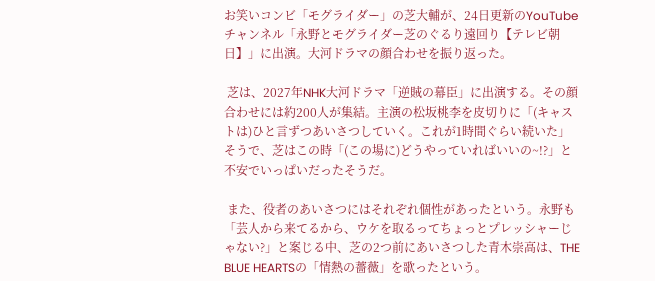お笑いコンビ「モグライダー」の芝大輔が、24日更新のYouTubeチャンネル「永野とモグライダー芝のぐるり遠回り【テレビ朝日】」に出演。大河ドラマの顔合わせを振り返った。

 芝は、2027年NHK大河ドラマ「逆賊の幕臣」に出演する。その顔合わせには約200人が集結。主演の松坂桃李を皮切りに「(キャストは)ひと言ずつあいさつしていく。これが1時間ぐらい続いた」そうで、芝はこの時「(この場に)どうやっていればいいの~!?」と不安でいっぱいだったそうだ。

 また、役者のあいさつにはそれぞれ個性があったという。永野も「芸人から来てるから、ウケを取るってちょっとプレッシャーじゃない?」と案じる中、芝の2つ前にあいさつした青木崇高は、THE BLUE HEARTSの「情熱の薔薇」を歌ったという。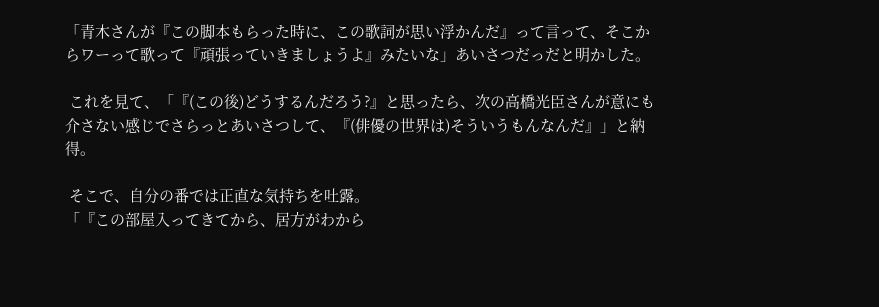「青木さんが『この脚本もらった時に、この歌詞が思い浮かんだ』って言って、そこからワーって歌って『頑張っていきましょうよ』みたいな」あいさつだっだと明かした。

 これを見て、「『(この後)どうするんだろう?』と思ったら、次の高橋光臣さんが意にも介さない感じでさらっとあいさつして、『(俳優の世界は)そういうもんなんだ』」と納得。

 そこで、自分の番では正直な気持ちを吐露。
「『この部屋入ってきてから、居方がわから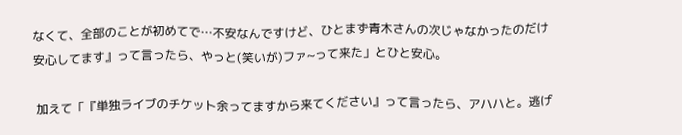なくて、全部のことが初めてで…不安なんですけど、ひとまず青木さんの次じゃなかったのだけ安心してます』って言ったら、やっと(笑いが)ファ~って来た」とひと安心。

 加えて「『単独ライブのチケット余ってますから来てください』って言ったら、アハハと。逃げ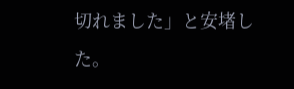切れました」と安堵した。